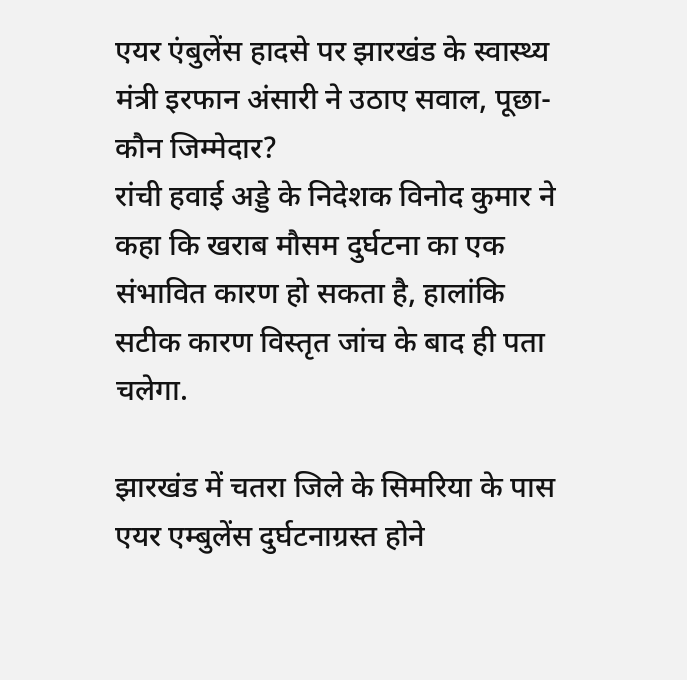एयर एंबुलेंस हादसे पर झारखंड के स्वास्थ्य मंत्री इरफान अंसारी ने उठाए सवाल, पूछा- कौन जिम्मेदार?
रांची हवाई अड्डे के निदेशक विनोद कुमार ने कहा कि खराब मौसम दुर्घटना का एक संभावित कारण हो सकता है, हालांकि सटीक कारण विस्तृत जांच के बाद ही पता चलेगा.

झारखंड में चतरा जिले के सिमरिया के पास एयर एम्बुलेंस दुर्घटनाग्रस्त होने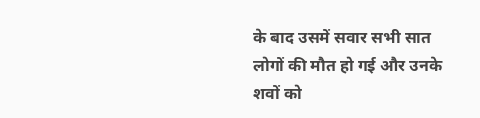के बाद उसमें सवार सभी सात लोगों की मौत हो गई और उनके शवों को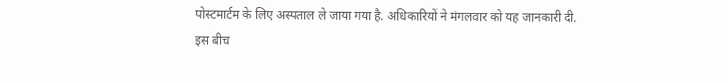पोस्टमार्टम के लिए अस्पताल ले जाया गया है. अधिकारियों ने मंगलवार को यह जानकारी दी.
इस बीच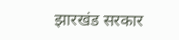झारखंड सरकार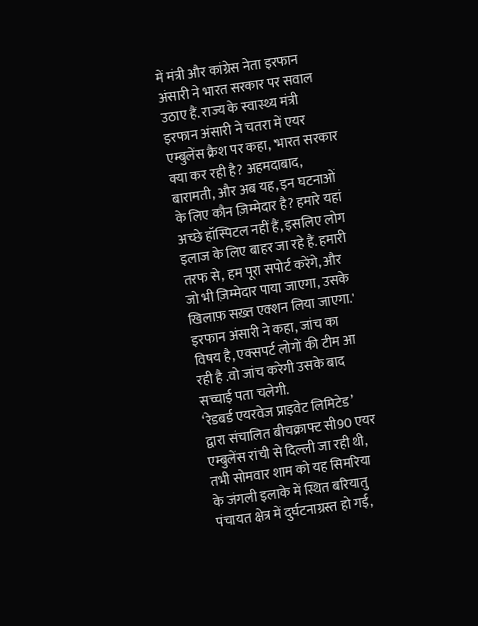में मंत्री और कांग्रेस नेता इरफान अंसारी ने भारत सरकार पर सवाल उठाए हैं. राज्य के स्वास्थ्य मंत्री इरफान अंसारी ने चतरा में एयर एम्बुलेंस क्रैश पर कहा, 'भारत सरकार क्या कर रही है? अहमदाबाद, बारामती, और अब यह, इन घटनाओं के लिए कौन ज़िम्मेदार है? हमारे यहां अच्छे हॉस्पिटल नहीं हैं, इसलिए लोग इलाज के लिए बाहर जा रहे हैं. हमारी तरफ से, हम पूरा सपोर्ट करेंगे, और जो भी ज़िम्मेदार पाया जाएगा, उसके खिलाफ़ सख़्त एक्शन लिया जाएगा.' इरफान अंसारी ने कहा, जांच का विषय है, एक्सपर्ट लोगों की टीम आ रही है .वो जांच करेगी उसके बाद सच्चाई पता चलेगी.
‘रेडबर्ड एयरवेज प्राइवेट लिमिटेड’ द्वारा संचालित बीचक्राफ्ट सी90 एयर एम्बुलेंस रांची से दिल्ली जा रही थी, तभी सोमवार शाम को यह सिमरिया के जंगली इलाके में स्थित बरियातु पंचायत क्षेत्र में दुर्घटनाग्रस्त हो गई,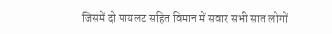जिसमें दो पायलट सहित विमान में सवार सभी सात लोगों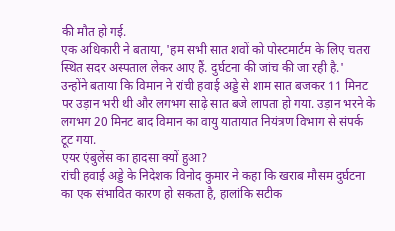की मौत हो गई.
एक अधिकारी ने बताया, 'हम सभी सात शवों को पोस्टमार्टम के लिए चतरा स्थित सदर अस्पताल लेकर आए हैं. दुर्घटना की जांच की जा रही है.'
उन्होंने बताया कि विमान ने रांची हवाई अड्डे से शाम सात बजकर 11 मिनट पर उड़ान भरी थी और लगभग साढ़े सात बजे लापता हो गया. उड़ान भरने के लगभग 20 मिनट बाद विमान का वायु यातायात नियंत्रण विभाग से संपर्क टूट गया.
एयर एंबुलेंस का हादसा क्यों हुआ?
रांची हवाई अड्डे के निदेशक विनोद कुमार ने कहा कि खराब मौसम दुर्घटना का एक संभावित कारण हो सकता है, हालांकि सटीक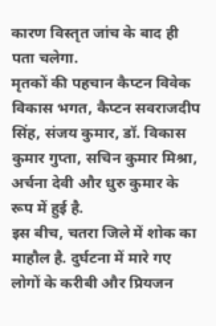कारण विस्तृत जांच के बाद ही पता चलेगा.
मृतकों की पहचान कैप्टन विवेक विकास भगत, कैप्टन सवराजदीप सिंह, संजय कुमार, डॉ. विकास कुमार गुप्ता, सचिन कुमार मिश्रा, अर्चना देवी और धुरु कुमार के रूप में हुई है.
इस बीच, चतरा जिले में शोक का माहौल है. दुर्घटना में मारे गए लोगों के करीबी और प्रियजन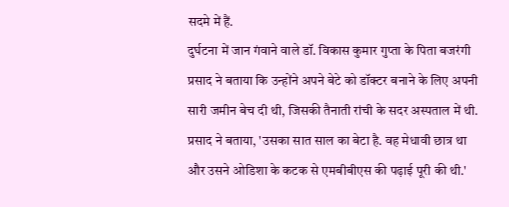सदमे में हैं.
दुर्घटना में जान गंवाने वाले डॉ. विकास कुमार गुप्ता के पिता बजरंगी प्रसाद ने बताया कि उन्होंने अपने बेटे को डॉक्टर बनाने के लिए अपनी सारी जमीन बेच दी थी, जिसकी तैनाती रांची के सदर अस्पताल में थी.
प्रसाद ने बताया, 'उसका सात साल का बेटा है. वह मेधावी छात्र था और उसने ओडिशा के कटक से एमबीबीएस की पढ़ाई पूरी की थी.'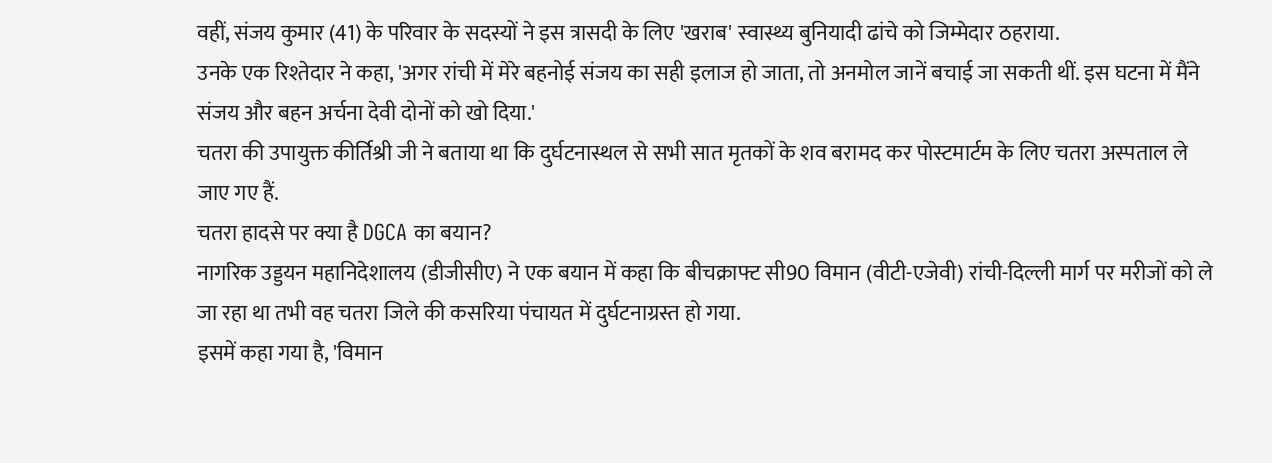वहीं, संजय कुमार (41) के परिवार के सदस्यों ने इस त्रासदी के लिए 'खराब' स्वास्थ्य बुनियादी ढांचे को जिम्मेदार ठहराया.
उनके एक रिश्तेदार ने कहा, 'अगर रांची में मेरे बहनोई संजय का सही इलाज हो जाता, तो अनमोल जानें बचाई जा सकती थीं. इस घटना में मैंने संजय और बहन अर्चना देवी दोनों को खो दिया.'
चतरा की उपायुक्त कीर्तिश्री जी ने बताया था कि दुर्घटनास्थल से सभी सात मृतकों के शव बरामद कर पोस्टमार्टम के लिए चतरा अस्पताल ले जाए गए हैं.
चतरा हादसे पर क्या है DGCA का बयान?
नागरिक उड्डयन महानिदेशालय (डीजीसीए) ने एक बयान में कहा कि बीचक्राफ्ट सी90 विमान (वीटी-एजेवी) रांची-दिल्ली मार्ग पर मरीजों को ले जा रहा था तभी वह चतरा जिले की कसरिया पंचायत में दुर्घटनाग्रस्त हो गया.
इसमें कहा गया है, 'विमान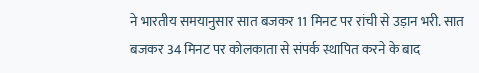ने भारतीय समयानुसार सात बजकर 11 मिनट पर रांची से उड़ान भरी. सात बजकर 34 मिनट पर कोलकाता से संपर्क स्थापित करने के बाद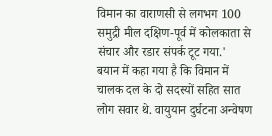विमान का वाराणसी से लगभग 100 समुद्री मील दक्षिण-पूर्व में कोलकाता से संचार और रडार संपर्क टूट गया.'
बयान में कहा गया है कि विमान में चालक दल के दो सदस्यों सहित सात लोग सवार थे. वायुयान दुर्घटना अन्वेषण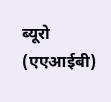ब्यूरो (एएआईबी)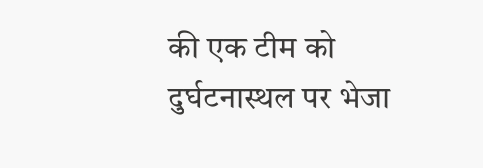की एक टीम को दुर्घटनास्थल पर भेजा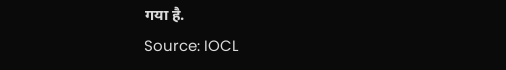गया है.
Source: IOCL